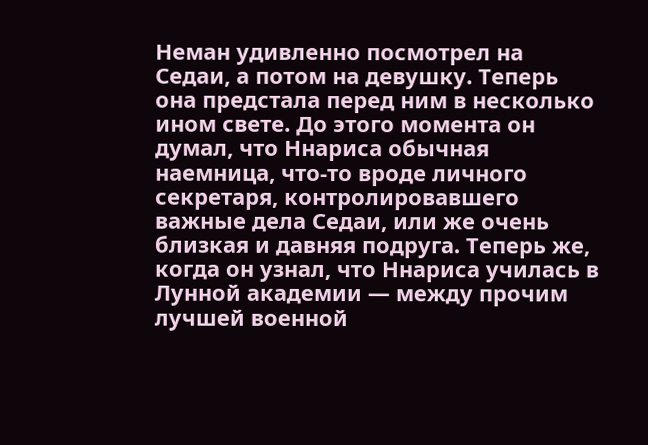Неман удивленно посмотрел на Седаи, а потом на девушку. Теперь она предстала перед ним в несколько ином свете. До этого момента он думал, что Ннариса обычная наемница, что-то вроде личного секретаря, контролировавшего важные дела Седаи, или же очень близкая и давняя подруга. Теперь же, когда он узнал, что Ннариса училась в Лунной академии — между прочим лучшей военной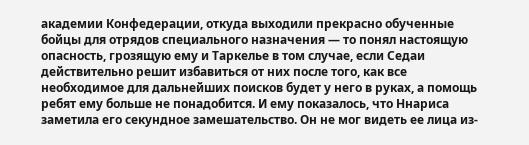академии Конфедерации, откуда выходили прекрасно обученные бойцы для отрядов специального назначения — то понял настоящую опасность, грозящую ему и Таркелье в том случае, если Седаи действительно решит избавиться от них после того, как все необходимое для дальнейших поисков будет у него в руках, а помощь ребят ему больше не понадобится. И ему показалось, что Ннариса заметила его секундное замешательство. Он не мог видеть ее лица из-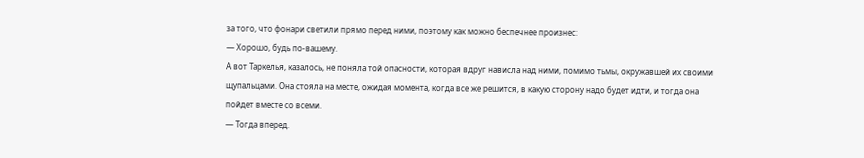за того, что фонари светили прямо перед ними, поэтому как можно беспечнее произнес:
— Хорошо, будь по-вашему.
А вот Таркелья, казалось, не поняла той опасности, которая вдруг нависла над ними, помимо тьмы, окружавшей их своими щупальцами. Она стояла на месте, ожидая момента, когда все же решится, в какую сторону надо будет идти, и тогда она пойдет вместе со всеми.
— Тогда вперед.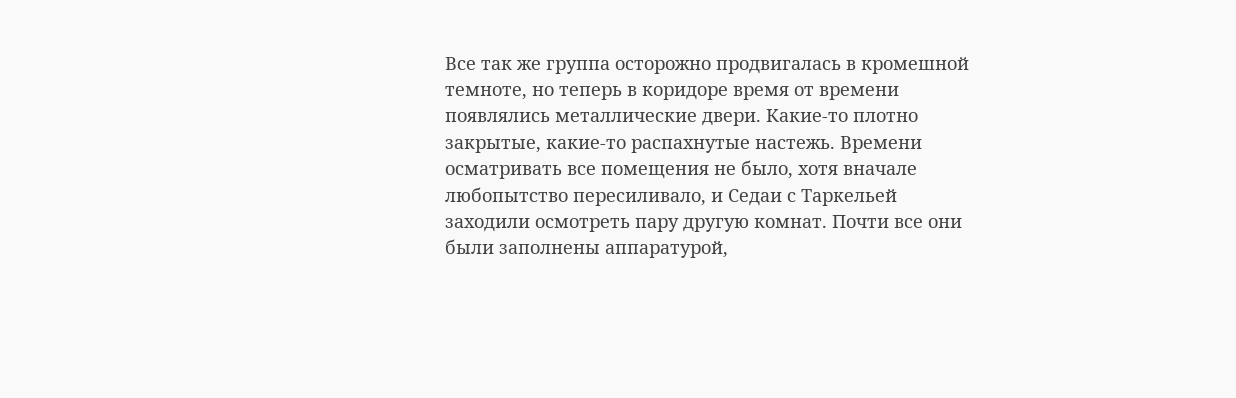Все так же группа осторожно продвигалась в кромешной темноте, но теперь в коридоре время от времени появлялись металлические двери. Какие-то плотно закрытые, какие-то распахнутые настежь. Времени осматривать все помещения не было, хотя вначале любопытство пересиливало, и Седаи с Таркельей заходили осмотреть пару другую комнат. Почти все они были заполнены аппаратурой,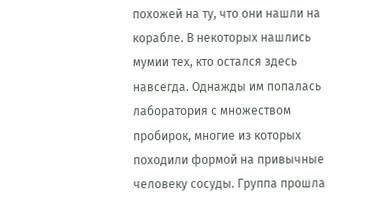похожей на ту, что они нашли на корабле. В некоторых нашлись мумии тех, кто остался здесь навсегда. Однажды им попалась лаборатория с множеством пробирок, многие из которых походили формой на привычные человеку сосуды. Группа прошла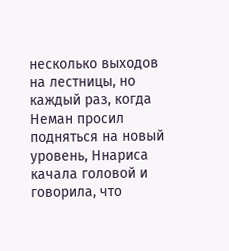несколько выходов на лестницы, но каждый раз, когда Неман просил подняться на новый уровень, Ннариса качала головой и говорила, что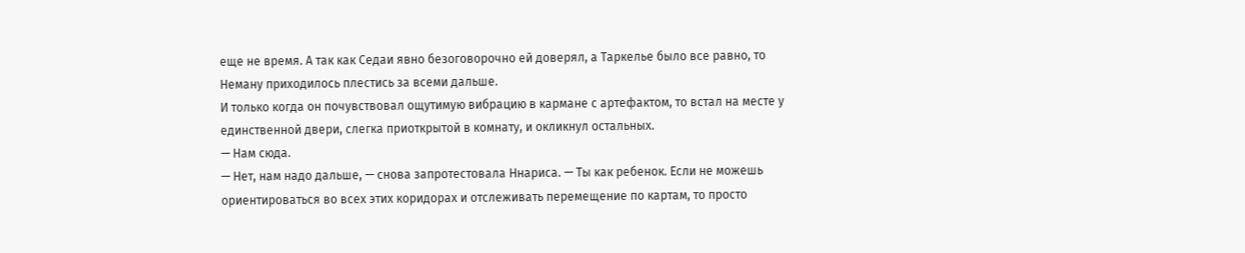еще не время. А так как Седаи явно безоговорочно ей доверял, а Таркелье было все равно, то Неману приходилось плестись за всеми дальше.
И только когда он почувствовал ощутимую вибрацию в кармане с артефактом, то встал на месте у единственной двери, слегка приоткрытой в комнату, и окликнул остальных.
— Нам сюда.
— Нет, нам надо дальше, — снова запротестовала Ннариса. — Ты как ребенок. Если не можешь ориентироваться во всех этих коридорах и отслеживать перемещение по картам, то просто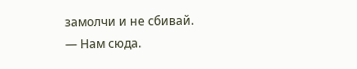замолчи и не сбивай.
— Нам сюда.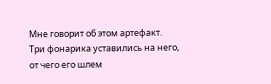Мне говорит об этом артефакт.
Три фонарика уставились на него, от чего его шлем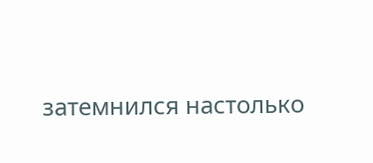затемнился настолько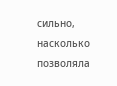сильно, насколько позволяла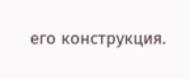его конструкция.